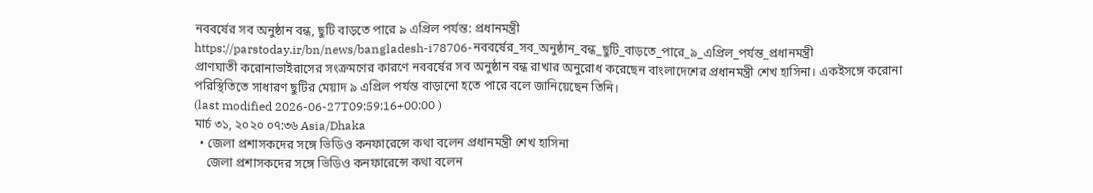নববর্ষের সব অনুষ্ঠান বন্ধ, ছুটি বাড়তে পারে ৯ এপ্রিল পর্যন্ত: প্রধানমন্ত্রী
https://parstoday.ir/bn/news/bangladesh-i78706-নববর্ষের_সব_অনুষ্ঠান_বন্ধ_ছুটি_বাড়তে_পারে_৯_এপ্রিল_পর্যন্ত_প্রধানমন্ত্রী
প্রাণঘাতী করোনাভাইরাসের সংক্রমণের কারণে নববর্ষের সব অনুষ্ঠান বন্ধ রাখার অনুরোধ করেছেন বাংলাদেশের প্রধানমন্ত্রী শেখ হাসিনা। একইসঙ্গে করোনা পরিস্থিতিতে সাধারণ ছুটির মেয়াদ ৯ এপ্রিল পর্যন্ত বাড়ানো হতে পারে বলে জানিয়েছেন তিনি।
(last modified 2026-06-27T09:59:16+00:00 )
মার্চ ৩১, ২০২০ ০৭:৩৬ Asia/Dhaka
  • জেলা প্রশাসকদের সঙ্গে ভিডিও কনফারেন্সে কথা বলেন প্রধানমন্ত্রী শেখ হাসিনা
    জেলা প্রশাসকদের সঙ্গে ভিডিও কনফারেন্সে কথা বলেন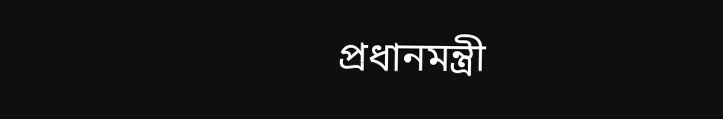প্রধানমন্ত্রী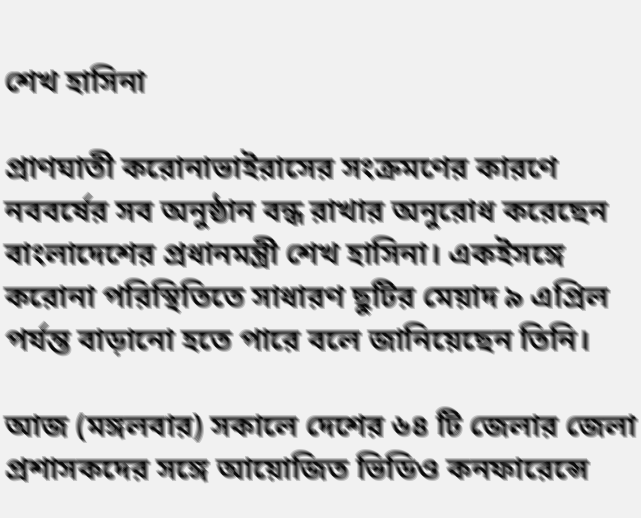শেখ হাসিনা

প্রাণঘাতী করোনাভাইরাসের সংক্রমণের কারণে নববর্ষের সব অনুষ্ঠান বন্ধ রাখার অনুরোধ করেছেন বাংলাদেশের প্রধানমন্ত্রী শেখ হাসিনা। একইসঙ্গে করোনা পরিস্থিতিতে সাধারণ ছুটির মেয়াদ ৯ এপ্রিল পর্যন্ত বাড়ানো হতে পারে বলে জানিয়েছেন তিনি।

আজ (মঙ্গলবার) সকালে দেশের ৬৪ টি জেলার জেলা প্রশাসকদের সঙ্গে আয়োজিত ভিডিও কনফারেন্সে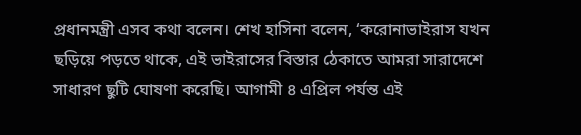প্রধানমন্ত্রী এসব কথা বলেন। শেখ হাসিনা বলেন, ‘করোনাভাইরাস যখন ছড়িয়ে পড়তে থাকে, এই ভাইরাসের বিস্তার ঠেকাতে আমরা সারাদেশে সাধারণ ছুটি ঘোষণা করেছি। আগামী ৪ এপ্রিল পর্যন্ত এই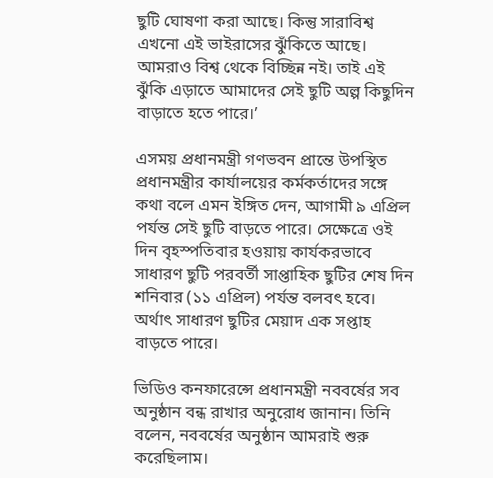ছুটি ঘোষণা করা আছে। কিন্তু সারাবিশ্ব এখনো এই ভাইরাসের ঝুঁকিতে আছে। আমরাও বিশ্ব থেকে বিচ্ছিন্ন নই। তাই এই ঝুঁকি এড়াতে আমাদের সেই ছুটি অল্প কিছুদিন বাড়াতে হতে পারে।’

এসময় প্রধানমন্ত্রী গণভবন প্রান্তে উপস্থিত প্রধানমন্ত্রীর কার্যালয়ের কর্মকর্তাদের সঙ্গে কথা বলে এমন ইঙ্গিত দেন, আগামী ৯ এপ্রিল পর্যন্ত সেই ছুটি বাড়তে পারে। সেক্ষেত্রে ওই দিন বৃহস্পতিবার হওয়ায় কার্যকরভাবে সাধারণ ছুটি পরবর্তী সাপ্তাহিক ছুটির শেষ দিন শনিবার (১১ এপ্রিল) পর্যন্ত বলবৎ হবে। অর্থাৎ সাধারণ ছুটির মেয়াদ এক সপ্তাহ বাড়তে পারে।

ভিডিও কনফারেন্সে প্রধানমন্ত্রী নববর্ষের সব অনুষ্ঠান বন্ধ রাখার অনুরোধ জানান। তিনি বলেন, নববর্ষের অনুষ্ঠান আমরাই শুরু করেছিলাম।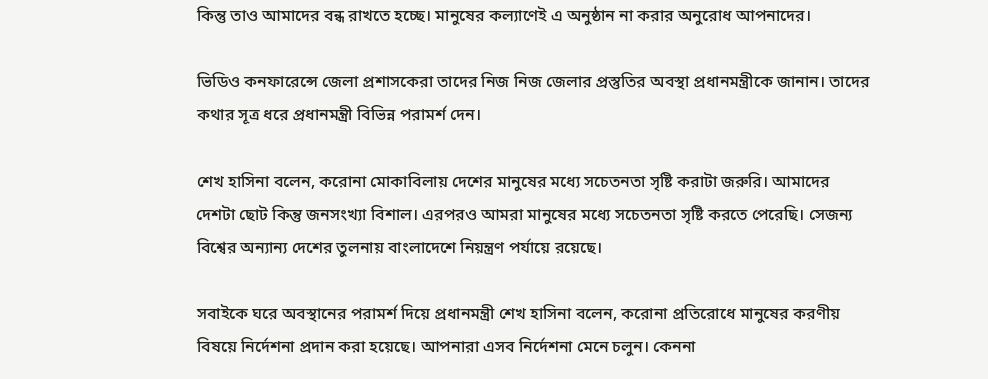কিন্তু তাও আমাদের বন্ধ রাখতে হচ্ছে। মানুষের কল্যাণেই এ অনুষ্ঠান না করার অনুরোধ আপনাদের।

ভিডিও কনফারেন্সে জেলা প্রশাসকেরা তাদের নিজ নিজ জেলার প্রস্তুতির অবস্থা প্রধানমন্ত্রীকে জানান। তাদের কথার সূত্র ধরে প্রধানমন্ত্রী বিভিন্ন পরামর্শ দেন।

শেখ হাসিনা বলেন, করোনা মোকাবিলায় দেশের মানুষের মধ্যে সচেতনতা সৃষ্টি করাটা জরুরি। আমাদের দেশটা ছোট কিন্তু জনসংখ্যা বিশাল। এরপরও আমরা মানুষের মধ্যে সচেতনতা সৃষ্টি করতে পেরেছি। সেজন্য বিশ্বের অন্যান্য দেশের তুলনায় বাংলাদেশে নিয়ন্ত্রণ পর্যায়ে রয়েছে।

সবাইকে ঘরে অবস্থানের পরামর্শ দিয়ে প্রধানমন্ত্রী শেখ হাসিনা বলেন, করোনা প্রতিরোধে মানুষের করণীয় বিষয়ে নির্দেশনা প্রদান করা হয়েছে। আপনারা এসব নির্দেশনা মেনে চলুন। কেননা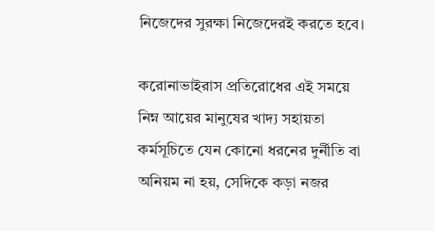নিজেদের সুরক্ষা নিজেদেরই করতে হবে।

করোনাভাইরাস প্রতিরোধের এই সময়ে নিম্ন আয়ের মানুষের খাদ্য সহায়তা কর্মসূচিতে যেন কোনো ধরনের দুর্নীতি বা অনিয়ম না হয়, সেদিকে কড়া নজর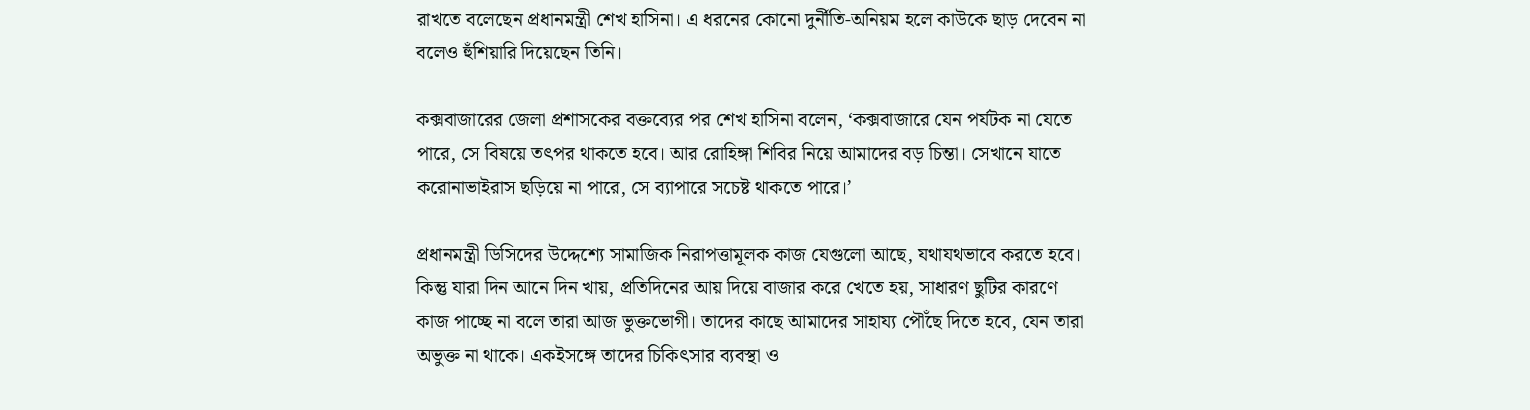রাখতে বলেছেন প্রধানমন্ত্রী শেখ হাসিনা। এ ধরনের কোনো দুর্নীতি-অনিয়ম হলে কাউকে ছাড় দেবেন না বলেও হুঁশিয়ারি দিয়েছেন তিনি।

কক্সবাজারের জেলা প্রশাসকের বক্তব্যের পর শেখ হাসিনা বলেন, ‘কক্সবাজারে যেন পর্যটক না যেতে পারে, সে বিষয়ে তৎপর থাকতে হবে। আর রোহিঙ্গা শিবির নিয়ে আমাদের বড় চিন্তা। সেখানে যাতে করোনাভাইরাস ছড়িয়ে না পারে, সে ব্যাপারে সচেষ্ট থাকতে পারে।’

প্রধানমন্ত্রী ডিসিদের উদ্দেশ্যে সামাজিক নিরাপত্তামূলক কাজ যেগুলো আছে, যথাযথভাবে করতে হবে। কিন্তু যারা দিন আনে দিন খায়, প্রতিদিনের আয় দিয়ে বাজার করে খেতে হয়, সাধারণ ছুটির কারণে কাজ পাচ্ছে না বলে তারা আজ ভুক্তভোগী। তাদের কাছে আমাদের সাহায্য পৌঁছে দিতে হবে, যেন তারা অভুক্ত না থাকে। একইসঙ্গে তাদের চিকিৎসার ব্যবস্থা ও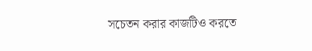সচেতন করার কাজটিও করতে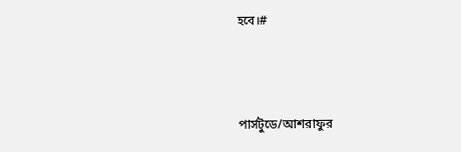হবে।#



পার্সটুডে/আশরাফুর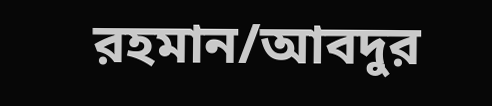রহমান/আবদুর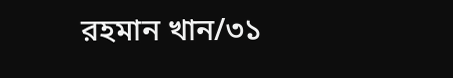রহমান খান/৩১